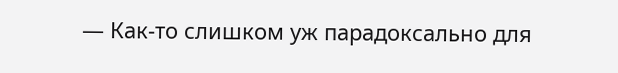— Как-то слишком уж парадоксально для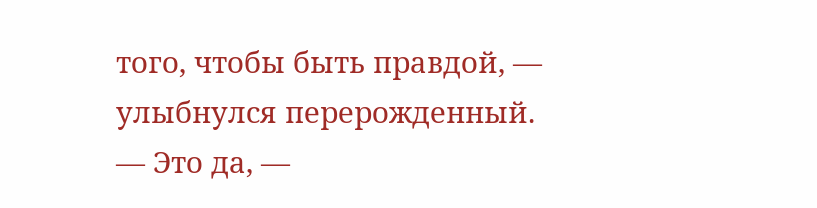того, чтобы быть правдой, — улыбнулся перерожденный.
— Это да, —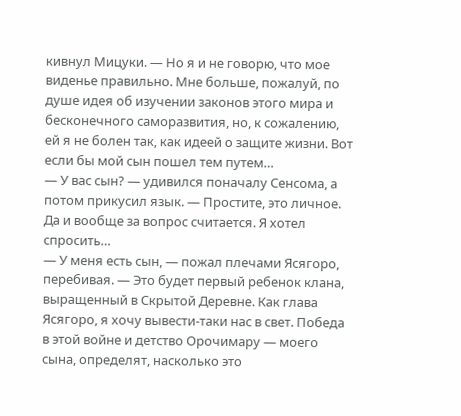кивнул Мицуки. — Но я и не говорю, что мое виденье правильно. Мне больше, пожалуй, по душе идея об изучении законов этого мира и бесконечного саморазвития, но, к сожалению, ей я не болен так, как идеей о защите жизни. Вот если бы мой сын пошел тем путем…
— У вас сын? — удивился поначалу Сенсома, а потом прикусил язык. — Простите, это личное. Да и вообще за вопрос считается. Я хотел спросить…
— У меня есть сын, — пожал плечами Ясягоро, перебивая. — Это будет первый ребенок клана, выращенный в Скрытой Деревне. Как глава Ясягоро, я хочу вывести-таки нас в свет. Победа в этой войне и детство Орочимару — моего сына, определят, насколько это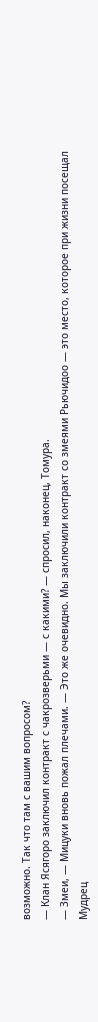возможно. Так что там с вашим вопросом?
— Клан Ясягоро заключил контракт с чакрозверьми — с какими? — спросил, наконец, Томура.
— Змеи, — Мицуки вновь пожал плечами. — Это же очевидно. Мы заключили контракт со змеями Рьючидоо — это место, которое при жизни посещал Мудрец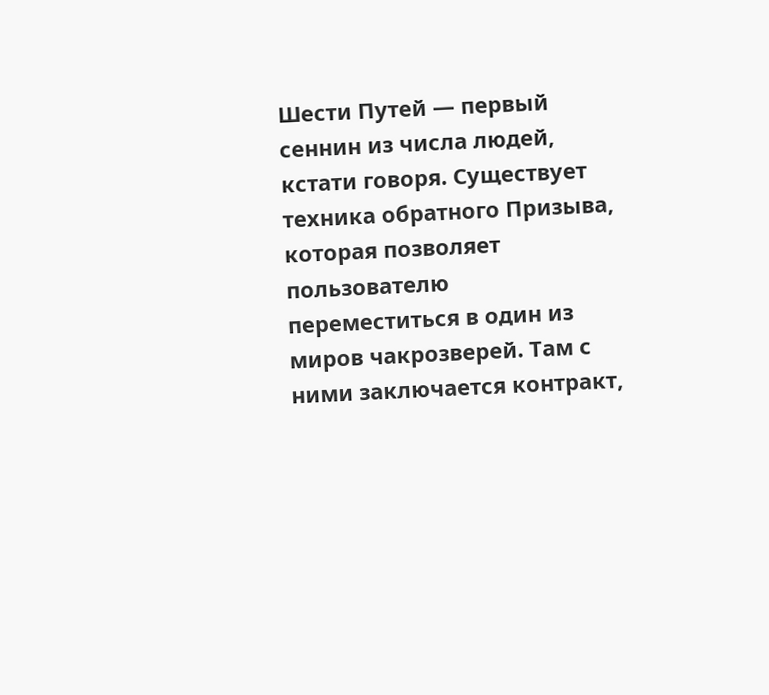Шести Путей — первый сеннин из числа людей, кстати говоря. Существует техника обратного Призыва, которая позволяет пользователю переместиться в один из миров чакрозверей. Там с ними заключается контракт,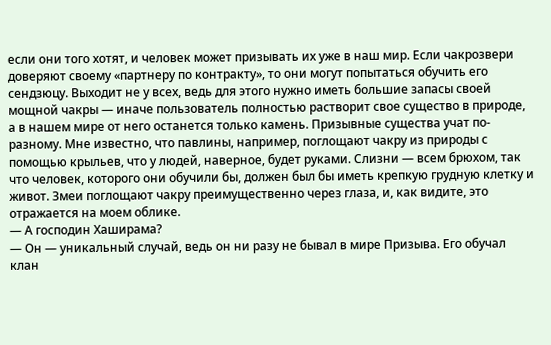если они того хотят, и человек может призывать их уже в наш мир. Если чакрозвери доверяют своему «партнеру по контракту», то они могут попытаться обучить его сендзюцу. Выходит не у всех, ведь для этого нужно иметь большие запасы своей мощной чакры — иначе пользователь полностью растворит свое существо в природе, а в нашем мире от него останется только камень. Призывные существа учат по-разному. Мне известно, что павлины, например, поглощают чакру из природы с помощью крыльев, что у людей, наверное, будет руками. Слизни — всем брюхом, так что человек, которого они обучили бы, должен был бы иметь крепкую грудную клетку и живот. Змеи поглощают чакру преимущественно через глаза, и, как видите, это отражается на моем облике.
— А господин Хаширама?
— Он — уникальный случай, ведь он ни разу не бывал в мире Призыва. Его обучал клан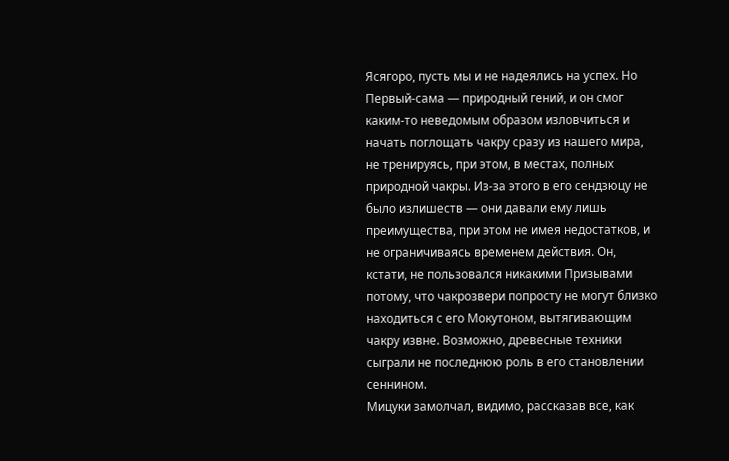Ясягоро, пусть мы и не надеялись на успех. Но Первый-сама — природный гений, и он смог каким-то неведомым образом изловчиться и начать поглощать чакру сразу из нашего мира, не тренируясь, при этом, в местах, полных природной чакры. Из-за этого в его сендзюцу не было излишеств — они давали ему лишь преимущества, при этом не имея недостатков, и не ограничиваясь временем действия. Он, кстати, не пользовался никакими Призывами потому, что чакрозвери попросту не могут близко находиться с его Мокутоном, вытягивающим чакру извне. Возможно, древесные техники сыграли не последнюю роль в его становлении сеннином.
Мицуки замолчал, видимо, рассказав все, как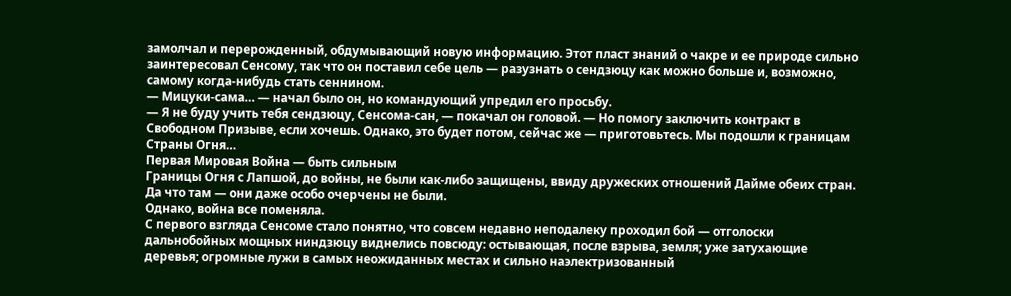замолчал и перерожденный, обдумывающий новую информацию. Этот пласт знаний о чакре и ее природе сильно заинтересовал Сенсому, так что он поставил себе цель — разузнать о сендзюцу как можно больше и, возможно, самому когда-нибудь стать сеннином.
— Мицуки-сама… — начал было он, но командующий упредил его просьбу.
— Я не буду учить тебя сендзюцу, Сенсома-сан, — покачал он головой. — Но помогу заключить контракт в Свободном Призыве, если хочешь. Однако, это будет потом, сейчас же — приготовьтесь. Мы подошли к границам Страны Огня…
Первая Мировая Война — быть сильным
Границы Огня с Лапшой, до войны, не были как-либо защищены, ввиду дружеских отношений Дайме обеих стран. Да что там — они даже особо очерчены не были.
Однако, война все поменяла.
С первого взгляда Сенсоме стало понятно, что совсем недавно неподалеку проходил бой — отголоски дальнобойных мощных ниндзюцу виднелись повсюду: остывающая, после взрыва, земля; уже затухающие деревья; огромные лужи в самых неожиданных местах и сильно наэлектризованный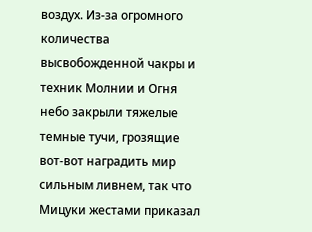воздух. Из-за огромного количества высвобожденной чакры и техник Молнии и Огня небо закрыли тяжелые темные тучи, грозящие вот-вот наградить мир сильным ливнем, так что Мицуки жестами приказал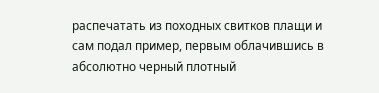распечатать из походных свитков плащи и сам подал пример, первым облачившись в абсолютно черный плотный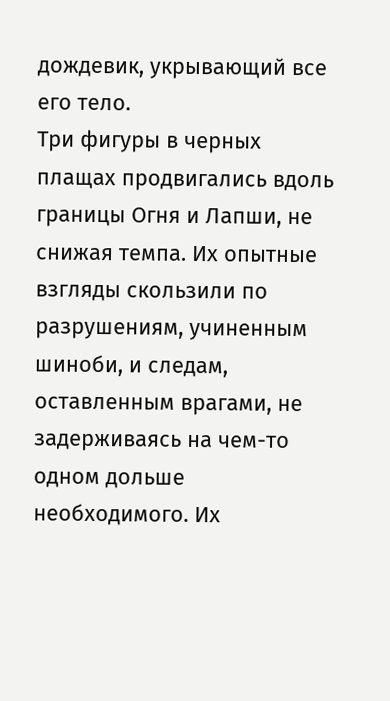дождевик, укрывающий все его тело.
Три фигуры в черных плащах продвигались вдоль границы Огня и Лапши, не снижая темпа. Их опытные взгляды скользили по разрушениям, учиненным шиноби, и следам, оставленным врагами, не задерживаясь на чем-то одном дольше необходимого. Их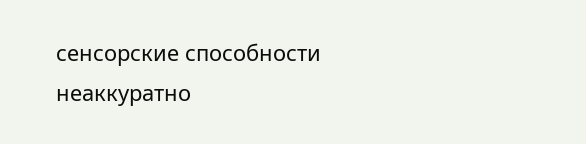сенсорские способности неаккуратно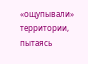«ощупывали» территории, пытаясь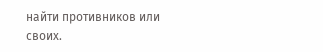найти противников или своих.